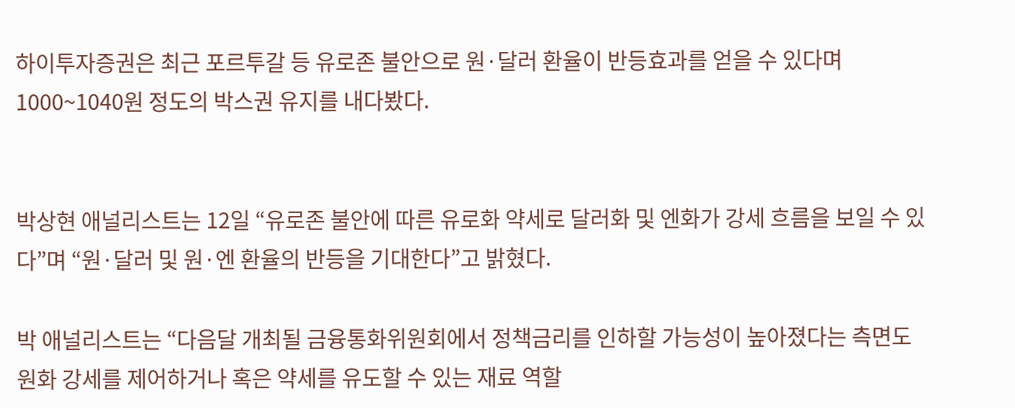하이투자증권은 최근 포르투갈 등 유로존 불안으로 원·달러 환율이 반등효과를 얻을 수 있다며 1000~1040원 정도의 박스권 유지를 내다봤다.


박상현 애널리스트는 12일 “유로존 불안에 따른 유로화 약세로 달러화 및 엔화가 강세 흐름을 보일 수 있다”며 “원·달러 및 원·엔 환율의 반등을 기대한다”고 밝혔다.

박 애널리스트는 “다음달 개최될 금융통화위원회에서 정책금리를 인하할 가능성이 높아졌다는 측면도 원화 강세를 제어하거나 혹은 약세를 유도할 수 있는 재료 역할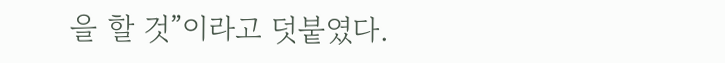을 할 것”이라고 덧붙였다.